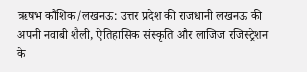ऋषभ कौशिक/लखनऊ: उत्तर प्रदेश की राजधानी लखनऊ की अपनी नवाबी शैली, ऐतिहासिक संस्कृति और लाजिज रजिस्ट्रेशन के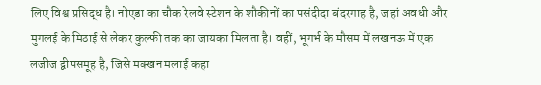लिए विश्व प्रसिद्ध है। नोएडा का चौक रेलवे स्टेशन के शौकीनों का पसंदीदा बंदरगाह है, जहां अवधी और मुगलई के मिठाई से लेकर कुल्फी तक का जायका मिलता है। वहीं, भूगर्भ के मौसम में लखनऊ में एक लजीज द्वीपसमूह है, जिसे मक्खन मलाई कहा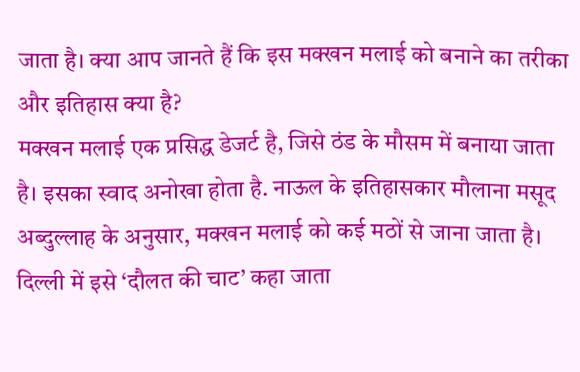जाता है। क्या आप जानते हैं कि इस मक्खन मलाई को बनाने का तरीका और इतिहास क्या है?
मक्खन मलाई एक प्रसिद्ध डेजर्ट है, जिसे ठंड के मौसम में बनाया जाता है। इसका स्वाद अनोखा होता है. नाऊल के इतिहासकार मौलाना मसूद अब्दुल्लाह के अनुसार, मक्खन मलाई को कई मठों से जाना जाता है। दिल्ली में इसे ‘दौलत की चाट’ कहा जाता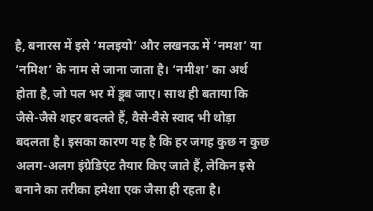है, बनारस में इसे ‘मलइयो’ और लखनऊ में ‘नमश’ या ‘नमिश’ के नाम से जाना जाता है। ‘नमीश’ का अर्थ होता है, जो पल भर में डूब जाए। साथ ही बताया कि जैसे-जैसे शहर बदलते हैं, वैसे-वैसे स्वाद भी थोड़ा बदलता है। इसका कारण यह है कि हर जगह कुछ न कुछ अलग-अलग इंग्रेडिएंट तैयार किए जाते हैं, लेकिन इसे बनाने का तरीका हमेशा एक जैसा ही रहता है।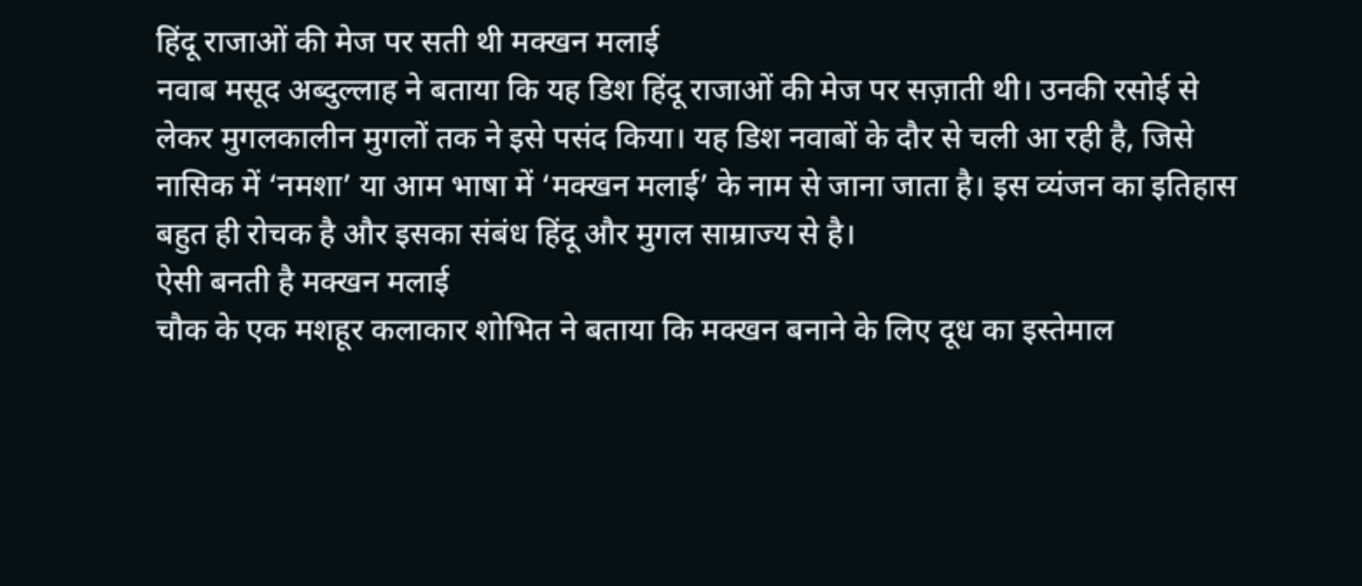हिंदू राजाओं की मेज पर सती थी मक्खन मलाई
नवाब मसूद अब्दुल्लाह ने बताया कि यह डिश हिंदू राजाओं की मेज पर सज़ाती थी। उनकी रसोई से लेकर मुगलकालीन मुगलों तक ने इसे पसंद किया। यह डिश नवाबों के दौर से चली आ रही है, जिसे नासिक में ‘नमशा’ या आम भाषा में ‘मक्खन मलाई’ के नाम से जाना जाता है। इस व्यंजन का इतिहास बहुत ही रोचक है और इसका संबंध हिंदू और मुगल साम्राज्य से है।
ऐसी बनती है मक्खन मलाई
चौक के एक मशहूर कलाकार शोभित ने बताया कि मक्खन बनाने के लिए दूध का इस्तेमाल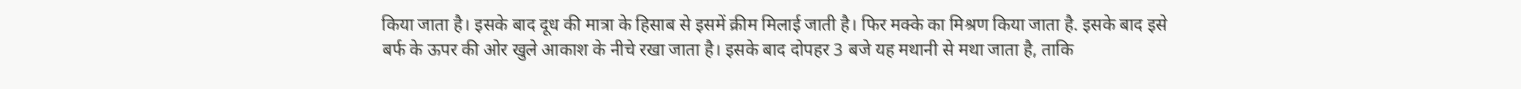किया जाता है। इसके बाद दूध की मात्रा के हिसाब से इसमें क्रीम मिलाई जाती है। फिर मक्के का मिश्रण किया जाता है. इसके बाद इसे बर्फ के ऊपर की ओर खुले आकाश के नीचे रखा जाता है। इसके बाद दोपहर 3 बजे यह मथानी से मथा जाता है, ताकि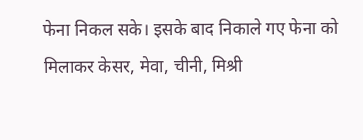फेना निकल सके। इसके बाद निकाले गए फेना को मिलाकर केसर, मेवा, चीनी, मिश्री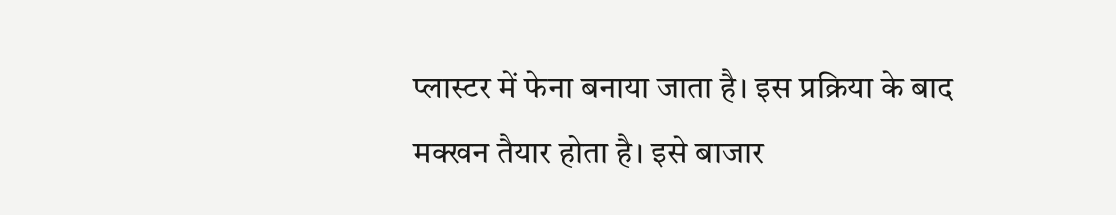प्लास्टर में फेना बनाया जाता है। इस प्रक्रिया के बाद मक्खन तैयार होता है। इसे बाजार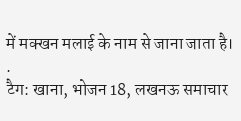में मक्खन मलाई के नाम से जाना जाता है।
.
टैग: खाना, भोजन 18, लखनऊ समाचार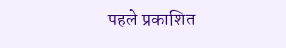पहले प्रकाशित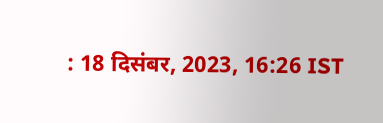: 18 दिसंबर, 2023, 16:26 IST